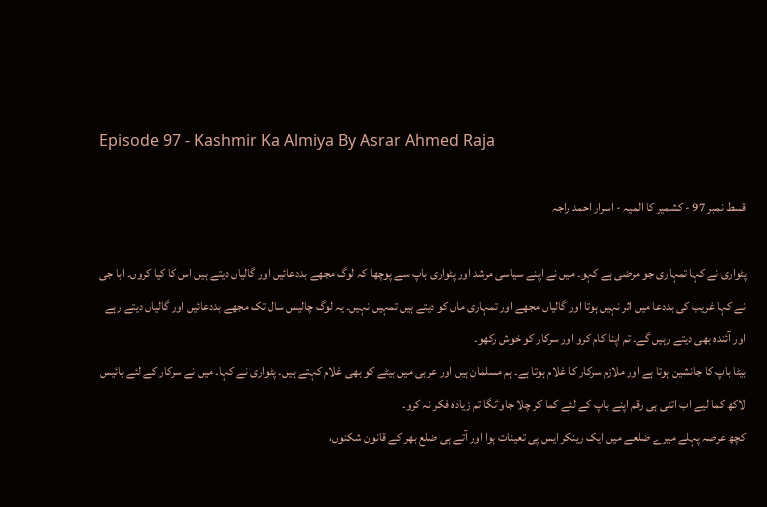Episode 97 - Kashmir Ka Almiya By Asrar Ahmed Raja

قسط نمبر 97 - کشمیر کا المیہ - اسرار احمد راجہ

پٹواری نے کہا تمہاری جو مرضی ہے کہو۔ میں نے اپنے سیاسی مرشد اور پٹواری باپ سے پوچھا کہ لوگ مجھے بددعائیں اور گالیاں دیتے ہیں اس کا کیا کروں۔ ابا جی نے کہا غریب کی بددعا میں اثر نہیں ہوتا اور گالیاں مجھے اور تمہاری ماں کو دیتے ہیں تمہیں نہیں۔ یہ لوگ چالیس سال تک مجھے بددعائیں اور گالیاں دیتے رہے اور آئندہ بھی دیتے رہیں گے۔ تم اپنا کام کرو اور سرکار کو خوش رکھو۔
بیٹا باپ کا جانشین ہوتا ہے اور ملازم سرکار کا غلام ہوتا ہے۔ ہم مسلمان ہیں اور عربی میں بیٹے کو بھی غلام کہتے ہیں۔ پٹواری نے کہا۔ میں نے سرکار کے لئے بائیس لاکھ کما لیے اب اتنی ہی رقم اپنے باپ کے لئے کما کر چلا جاوٴنگا تم زیادہ فکر نہ کرو۔
کچھ عرصہ پہلے میرے ضلعے میں ایک رینکر ایس پی تعینات ہوا اور آتے ہی ضلع بھر کے قانون شکنوں،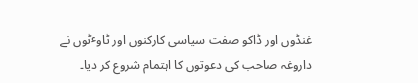غنڈوں اور ڈاکو صفت سیاسی کارکنوں اور ٹاوٴٹوں نے داروغہ صاحب کی دعوتوں کا اہتمام شروع کر دیا۔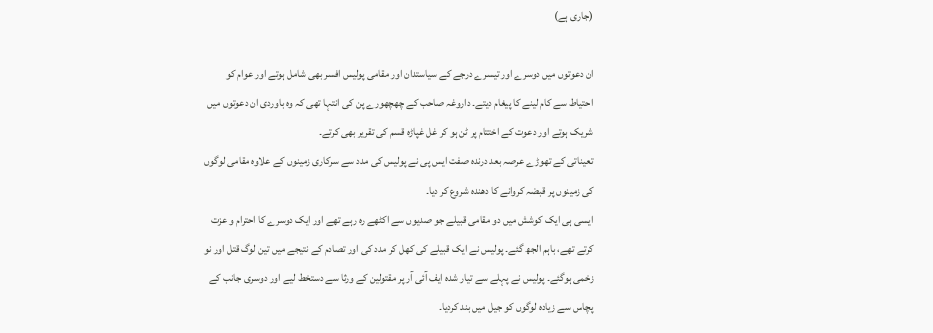(جاری ہے)

ان دعوتوں میں دوسرے اور تیسرے درجے کے سیاستدان اور مقامی پولیس افسر بھی شامل ہوتے اور عوام کو احتیاط سے کام لینے کا پیغام دیتے۔ داروغہ صاحب کے چھچھورے پن کی انتہا تھی کہ وہ باوردی ان دعوتوں میں شریک ہوتے اور دعوت کے اختتام پر ٹن ہو کر غل غپاڑہ قسم کی تقریر بھی کرتے۔
تعیناتی کے تھوڑے عرصہ بعد درندہ صفت ایس پی نے پولیس کی مدد سے سرکاری زمینوں کے علاوہ مقامی لوگوں کی زمینوں پر قبضہ کروانے کا دھندہ شروع کر دیا۔
ایسی ہی ایک کوشش میں دو مقامی قبیلے جو صدیوں سے اکٹھے رہ رہے تھے اور ایک دوسرے کا احترام و عزت کرتے تھے، باہم الجھ گئے۔ پولیس نے ایک قبیلے کی کھل کر مدد کی اور تصادم کے نتیجے میں تین لوگ قتل اور نو زخمی ہوگئے۔ پولیس نے پہلے سے تیار شدہ ایف آئی آر پر مقتولین کے ورثا سے دستخط لیے اور دوسری جانب کے پچاس سے زیادہ لوگوں کو جیل میں بند کردیا۔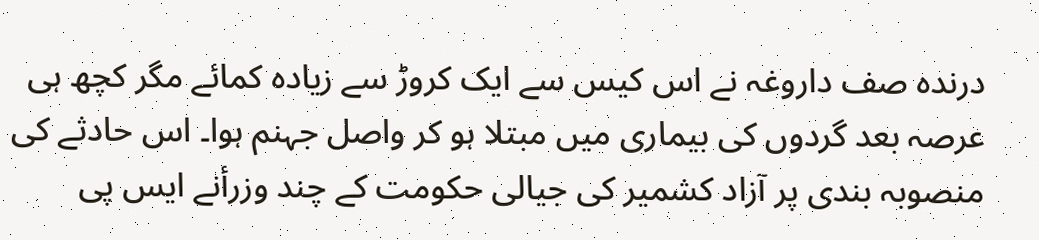درندہ صف داروغہ نے اس کیس سے ایک کروڑ سے زیادہ کمائے مگر کچھ ہی عرصہ بعد گردوں کی بیماری میں مبتلا ہو کر واصل جہنم ہوا۔ اس حادثے کی منصوبہ بندی پر آزاد کشمیر کی جیالی حکومت کے چند وزرأنے ایس پی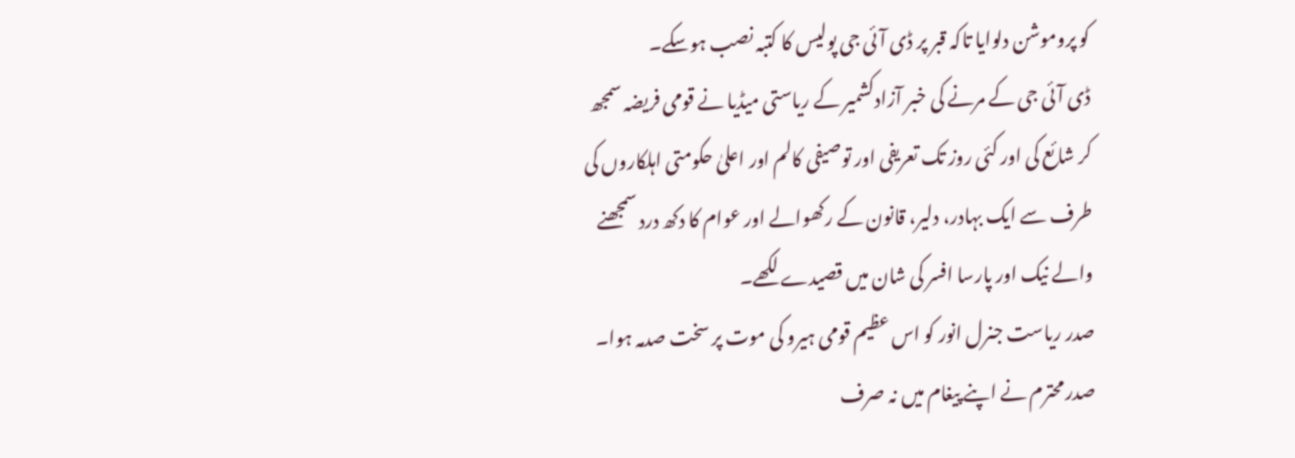کو پروموشن دلوایا تاکہ قبر پر ڈی آئی جی پولیس کا کتبہ نصب ہوسکے۔
ڈی آئی جی کے مرنے کی خبر آزادکشمیر کے ریاستی میڈیا نے قومی فریضہ سمجھ کر شائع کی اور کئی روز تک تعریفی اور توصیفی کالم اور اعلیٰ حکومتی اہلکاروں کی طرف سے ایک بہادر، دلیر، قانون کے رکھوالے اور عوام کا دکھ درد سمجھنے والے نیک اور پارسا افسر کی شان میں قصیدے لکھے۔
صدر ریاست جنرل انور کو اس عظیم قومی ہیرو کی موت پر سخت صدمہ ہوا۔ صدر محترم نے اپنے پیغام میں نہ صرف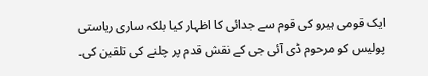ایک قومی ہیرو کی قوم سے جدائی کا اظہار کیا بلکہ ساری ریاستی پولیس کو مرحوم ڈی آئی جی کے نقش قدم پر چلنے کی تلقین کی۔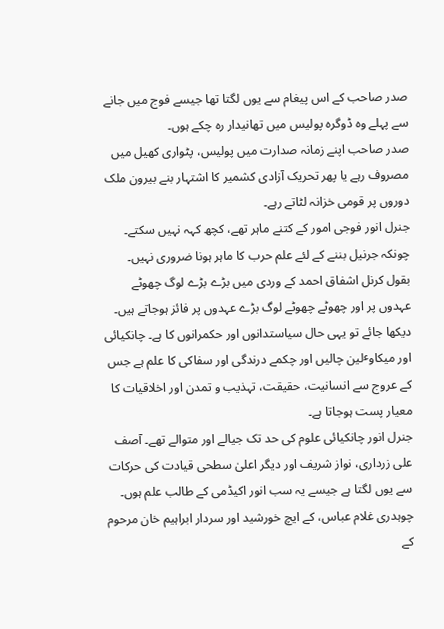صدر صاحب کے اس پیغام سے یوں لگتا تھا جیسے فوج میں جانے سے پہلے وہ ڈوگرہ پولیس میں تھانیدار رہ چکے ہوں۔
صدر صاحب اپنے زمانہ صدارت میں پولیس، پٹواری کھیل میں مصروف رہے یا پھر تحریک آزادی کشمیر کا اشتہار بنے بیرون ملک دوروں پر قومی خزانہ لٹاتے رہے۔
جنرل انور فوجی امور کے کتنے ماہر تھے، کچھ کہہ نہیں سکتے۔ چونکہ جرنیل بننے کے لئے علم حرب کا ماہر ہونا ضروری نہیں۔ بقول کرنل اشفاق احمد کے وردی میں بڑے بڑے لوگ چھوٹے عہدوں پر اور چھوٹے چھوٹے لوگ بڑے عہدوں پر فائز ہوجاتے ہیں۔ دیکھا جائے تو یہی حال سیاستدانوں اور حکمرانوں کا ہے۔ چانکیائی اور میکاوٴلین چالیں اور چکمے درندگی اور سفاکی کا علم ہے جس کے عروج سے انسانیت، حقیقت، تہذیب و تمدن اور اخلاقیات کا معیار پست ہوجاتا ہے۔
جنرل انور چانکیائی علوم کی حد تک جیالے اور متوالے تھے۔ آصف علی زرداری، نواز شریف اور دیگر اعلیٰ سطحی قیادت کی حرکات سے یوں لگتا ہے جیسے یہ سب انور اکیڈمی کے طالب علم ہوں۔ چوہدری غلام عباس، کے ایچ خورشید اور سردار ابراہیم خان مرحوم کے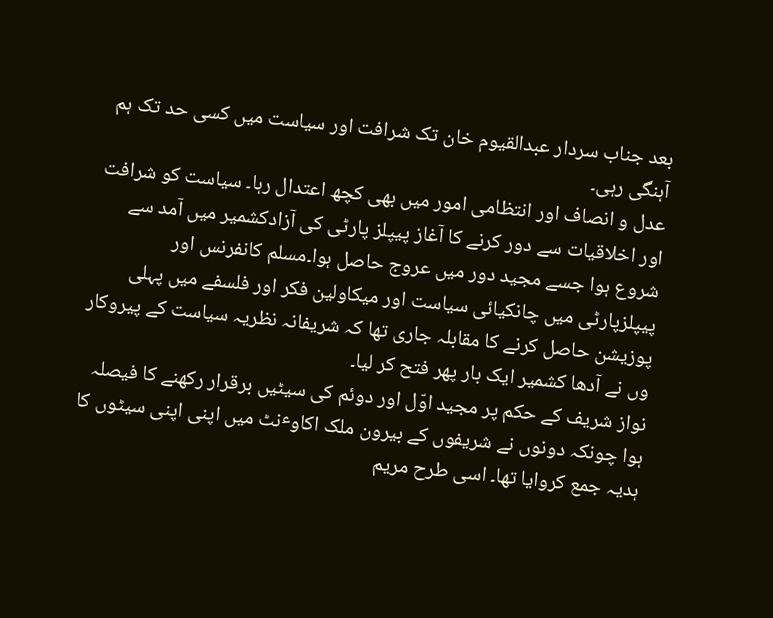بعد جناب سردار عبدالقیوم خان تک شرافت اور سیاست میں کسی حد تک ہم آہنگی رہی۔
عدل و انصاف اور انتظامی امور میں بھی کچھ اعتدال رہا۔ سیاست کو شرافت اور اخلاقیات سے دور کرنے کا آغاز پیپلز پارٹی کی آزادکشمیر میں آمد سے شروع ہوا جسے مجید دور میں عروج حاصل ہوا۔مسلم کانفرنس اور پیپلزپارٹی میں چانکیائی سیاست اور میکاولین فکر اور فلسفے میں پہلی پوزیشن حاصل کرنے کا مقابلہ جاری تھا کہ شریفانہ نظریہ سیاست کے پیروکار وں نے آدھا کشمیر ایک بار پھر فتح کر لیا۔
نواز شریف کے حکم پر مجید اوّل اور دوئم کی سیٹیں برقرار رکھنے کا فیصلہ ہوا چونکہ دونوں نے شریفوں کے بیرون ملک اکاوٴنٹ میں اپنی اپنی سیٹوں کا ہدیہ جمع کروایا تھا۔ اسی طرح مریم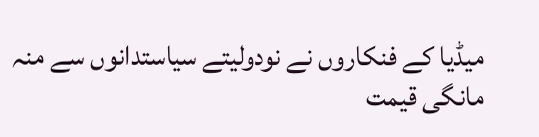میڈیا کے فنکاروں نے نودولیتے سیاستدانوں سے منہ مانگی قیمت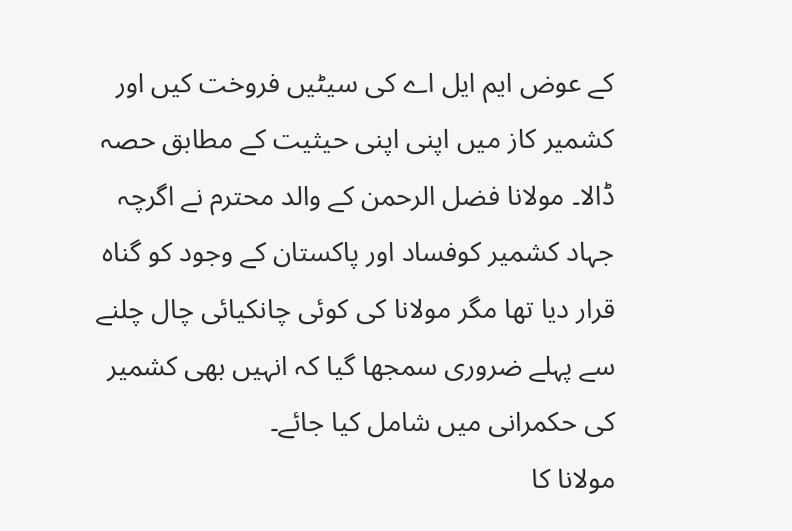کے عوض ایم ایل اے کی سیٹیں فروخت کیں اور کشمیر کاز میں اپنی اپنی حیثیت کے مطابق حصہ ڈالا۔ مولانا فضل الرحمن کے والد محترم نے اگرچہ جہاد کشمیر کوفساد اور پاکستان کے وجود کو گناہ قرار دیا تھا مگر مولانا کی کوئی چانکیائی چال چلنے سے پہلے ضروری سمجھا گیا کہ انہیں بھی کشمیر کی حکمرانی میں شامل کیا جائے۔
مولانا کا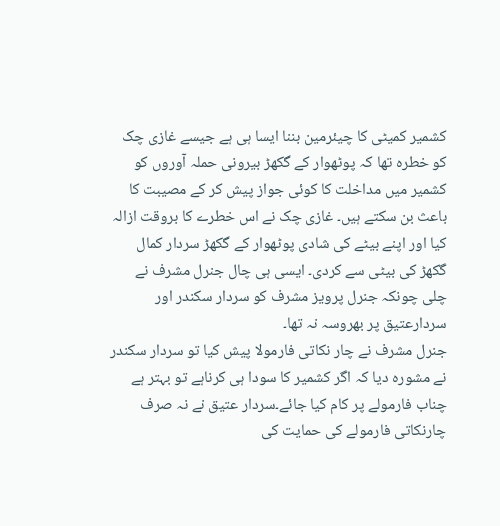کشمیر کمیٹی کا چیئرمین بننا ایسا ہی ہے جیسے غازی چک کو خطرہ تھا کہ پوٹھوار کے گکھڑ بیرونی حملہ آوروں کو کشمیر میں مداخلت کا کوئی جواز پیش کر کے مصیبت کا باعث بن سکتے ہیں۔ غازی چک نے اس خطرے کا بروقت ازالہ کیا اور اپنے بیٹے کی شادی پوٹھوار کے گکھڑ سردار کمال گکھڑ کی بیٹی سے کردی۔ ایسی ہی چال جنرل مشرف نے چلی چونکہ جنرل پرویز مشرف کو سردار سکندر اور سردارعتیق پر بھروسہ نہ تھا۔
جنرل مشرف نے چار نکاتی فارمولا پیش کیا تو سردار سکندر نے مشورہ دیا کہ اگر کشمیر کا سودا ہی کرناہے تو بہتر ہے چناب فارمولے پر کام کیا جائے۔سردار عتیق نے نہ صرف چارنکاتی فارمولے کی حمایت کی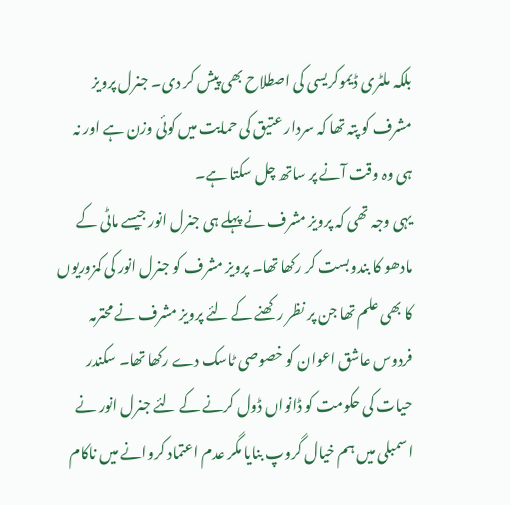بلکہ ملٹری ڈیموکریسی کی اصطلاح بھی پیش کر دی۔ جنرل پرویز مشرف کو پتہ تھا کہ سردار عتیق کی حمایت میں کوئی وزن ہے اور نہ ہی وہ وقت آنے پر ساتھ چل سکتا ہے۔
یہی وجہ تھی کہ پرویز مشرف نے پہلے ہی جنرل انور جیسے ماٹی کے مادھو کا بندوبست کر رکھا تھا۔ پرویز مشرف کو جنرل انور کی کمزوریوں کا بھی علم تھا جن پر نظر رکھنے کے لئے پرویز مشرف نے محترمہ فردوس عاشق اعوان کو خصوصی ٹاسک دے رکھا تھا۔ سکندر حیات کی حکومت کو ڈانواں ڈول کرنے کے لئے جنرل انور نے اسمبلی میں ہم خیال گروپ بنایا مگر عدم اعتماد کروانے میں ناکام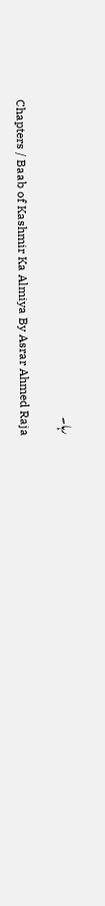رہا۔

Chapters / Baab of Kashmir Ka Almiya By Asrar Ahmed Raja